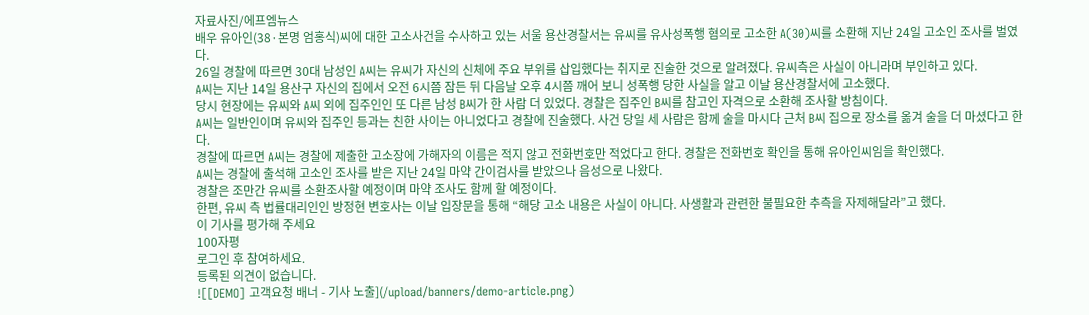자료사진/에프엠뉴스
배우 유아인(38·본명 엄홍식)씨에 대한 고소사건을 수사하고 있는 서울 용산경찰서는 유씨를 유사성폭행 혐의로 고소한 A(30)씨를 소환해 지난 24일 고소인 조사를 벌였다.
26일 경찰에 따르면 30대 남성인 A씨는 유씨가 자신의 신체에 주요 부위를 삽입했다는 취지로 진술한 것으로 알려졌다. 유씨측은 사실이 아니라며 부인하고 있다.
A씨는 지난 14일 용산구 자신의 집에서 오전 6시쯤 잠든 뒤 다음날 오후 4시쯤 깨어 보니 성폭행 당한 사실을 알고 이날 용산경찰서에 고소했다.
당시 현장에는 유씨와 A씨 외에 집주인인 또 다른 남성 B씨가 한 사람 더 있었다. 경찰은 집주인 B씨를 참고인 자격으로 소환해 조사할 방침이다.
A씨는 일반인이며 유씨와 집주인 등과는 친한 사이는 아니었다고 경찰에 진술했다. 사건 당일 세 사람은 함께 술을 마시다 근처 B씨 집으로 장소를 옮겨 술을 더 마셨다고 한다.
경찰에 따르면 A씨는 경찰에 제출한 고소장에 가해자의 이름은 적지 않고 전화번호만 적었다고 한다. 경찰은 전화번호 확인을 통해 유아인씨임을 확인했다.
A씨는 경찰에 출석해 고소인 조사를 받은 지난 24일 마약 간이검사를 받았으나 음성으로 나왔다.
경찰은 조만간 유씨를 소환조사할 예정이며 마약 조사도 함께 할 예정이다.
한편, 유씨 측 법률대리인인 방정현 변호사는 이날 입장문을 통해 “해당 고소 내용은 사실이 아니다. 사생활과 관련한 불필요한 추측을 자제해달라”고 했다.
이 기사를 평가해 주세요
100자평
로그인 후 참여하세요.
등록된 의견이 없습니다.
![[DEMO] 고객요청 배너 - 기사 노출](/upload/banners/demo-article.png)